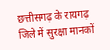छत्तीसगढ़ के रायगढ़ जिले में सुरक्षा मानकों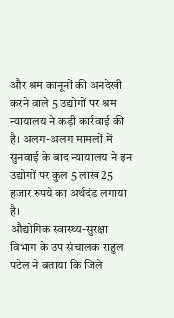और श्रम कानूनों की अनदेखी करने वाले 5 उद्योगों पर श्रम न्यायालय ने कड़ी कार्रवाई की है। अलग-अलग मामलों में सुनवाई के बाद न्यायालय ने इन उद्योगों पर कुल 5 लाख 25 हजार रुपये का अर्थदंड लगाया है।
औद्योगिक स्वास्थ्य-सुरक्षा विभाग के उप संचालक राहुल पटेल ने बताया कि जिले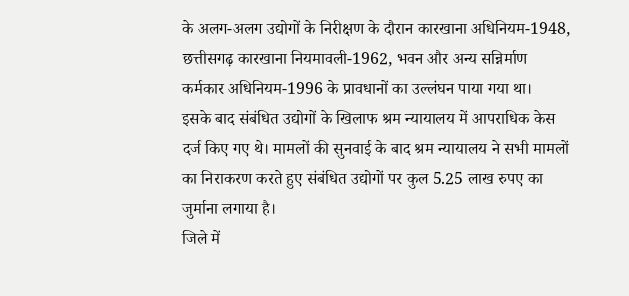के अलग-अलग उद्योगों के निरीक्षण के दौरान कारखाना अधिनियम-1948, छत्तीसगढ़ कारखाना नियमावली-1962, भवन और अन्य सन्निर्माण कर्मकार अधिनियम-1996 के प्रावधानों का उल्लंघन पाया गया था।
इसके बाद संबंधित उद्योगों के खिलाफ श्रम न्यायालय में आपराधिक केस दर्ज किए गए थे। मामलों की सुनवाई के बाद श्रम न्यायालय ने सभी मामलों का निराकरण करते हुए संबंधित उद्योगों पर कुल 5.25 लाख रुपए का जुर्माना लगाया है।
जिले में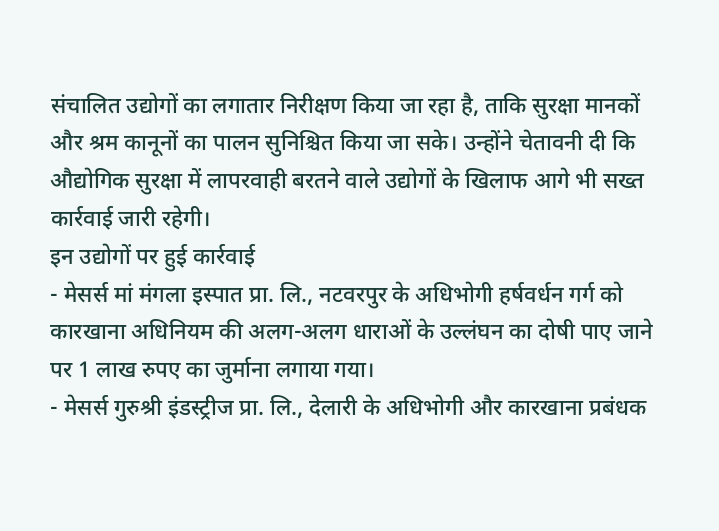संचालित उद्योगों का लगातार निरीक्षण किया जा रहा है, ताकि सुरक्षा मानकों और श्रम कानूनों का पालन सुनिश्चित किया जा सके। उन्होंने चेतावनी दी कि औद्योगिक सुरक्षा में लापरवाही बरतने वाले उद्योगों के खिलाफ आगे भी सख्त कार्रवाई जारी रहेगी।
इन उद्योगों पर हुई कार्रवाई
- मेसर्स मां मंगला इस्पात प्रा. लि., नटवरपुर के अधिभोगी हर्षवर्धन गर्ग को कारखाना अधिनियम की अलग-अलग धाराओं के उल्लंघन का दोषी पाए जाने पर 1 लाख रुपए का जुर्माना लगाया गया।
- मेसर्स गुरुश्री इंडस्ट्रीज प्रा. लि., देलारी के अधिभोगी और कारखाना प्रबंधक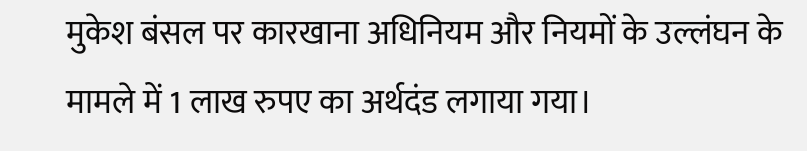मुकेश बंसल पर कारखाना अधिनियम और नियमों के उल्लंघन के मामले में 1 लाख रुपए का अर्थदंड लगाया गया।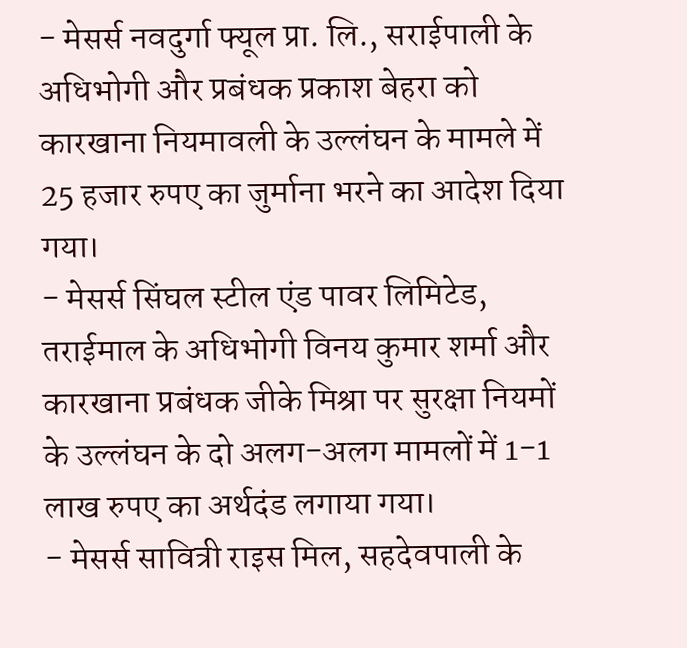- मेसर्स नवदुर्गा फ्यूल प्रा. लि., सराईपाली के अधिभोगी और प्रबंधक प्रकाश बेहरा को कारखाना नियमावली के उल्लंघन के मामले में 25 हजार रुपए का जुर्माना भरने का आदेश दिया गया।
- मेसर्स सिंघल स्टील एंड पावर लिमिटेड, तराईमाल के अधिभोगी विनय कुमार शर्मा और कारखाना प्रबंधक जीके मिश्रा पर सुरक्षा नियमों के उल्लंघन के दो अलग-अलग मामलों में 1-1 लाख रुपए का अर्थदंड लगाया गया।
- मेसर्स सावित्री राइस मिल, सहदेवपाली के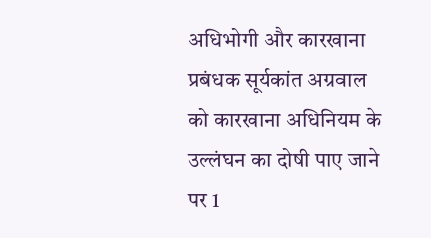अधिभोगी और कारखाना प्रबंधक सूर्यकांत अग्रवाल को कारखाना अधिनियम के उल्लंघन का दोषी पाए जाने पर 1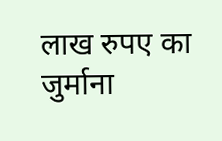लाख रुपए का जुर्माना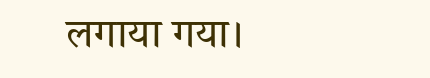लगाया गया।